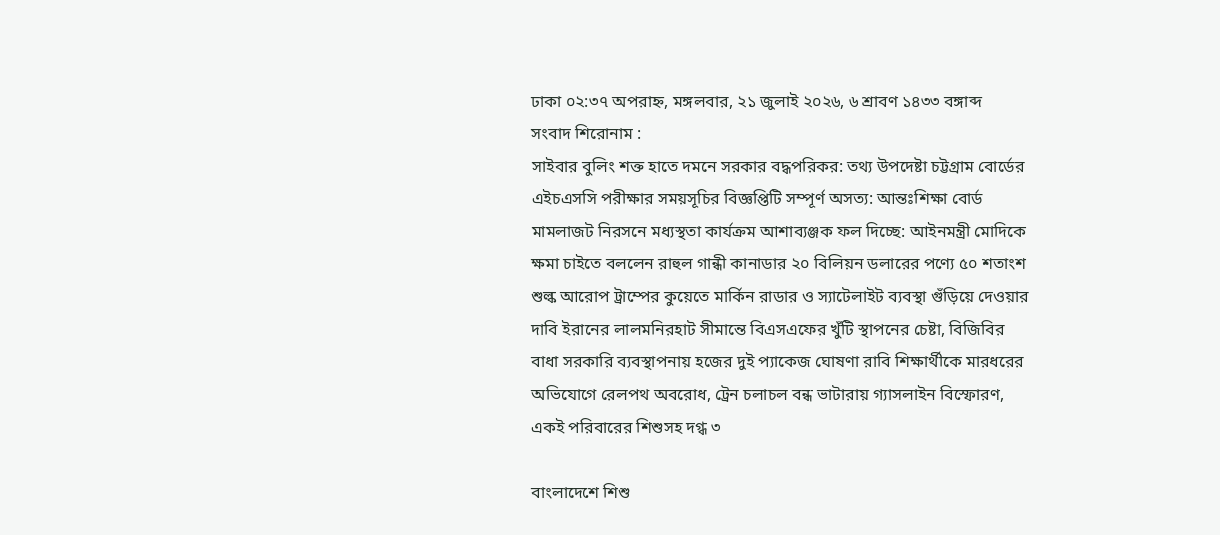ঢাকা ০২:৩৭ অপরাহ্ন, মঙ্গলবার, ২১ জুলাই ২০২৬, ৬ শ্রাবণ ১৪৩৩ বঙ্গাব্দ
সংবাদ শিরোনাম :
সাইবার বুলিং শক্ত হাতে দমনে সরকার বদ্ধপরিকর: তথ্য উপদেষ্টা চট্টগ্রাম বোর্ডের এইচএসসি পরীক্ষার সময়সূচির বিজ্ঞপ্তিটি সম্পূর্ণ অসত্য: আন্তঃশিক্ষা বোর্ড মামলাজট নিরসনে মধ্যস্থতা কার্যক্রম আশাব্যঞ্জক ফল দিচ্ছে: আইনমন্ত্রী মোদিকে ক্ষমা চাইতে বললেন রাহুল গান্ধী কানাডার ২০ বিলিয়ন ডলারের পণ্যে ৫০ শতাংশ শুল্ক আরোপ ট্রাম্পের কুয়েতে মার্কিন রাডার ও স্যাটেলাইট ব্যবস্থা গুঁড়িয়ে দেওয়ার দাবি ইরানের লালমনিরহাট সীমান্তে বিএসএফের খুঁটি স্থাপনের চেষ্টা, বিজিবির বাধা সরকারি ব্যবস্থাপনায় হজের দুই প্যাকেজ ঘোষণা রাবি শিক্ষার্থীকে মারধরের অভিযোগে রেলপথ অবরোধ, ট্রেন চলাচল বন্ধ ভাটারায় গ্যাসলাইন বিস্ফোরণ, একই পরিবারের শিশুসহ দগ্ধ ৩

বাংলাদেশে শিশু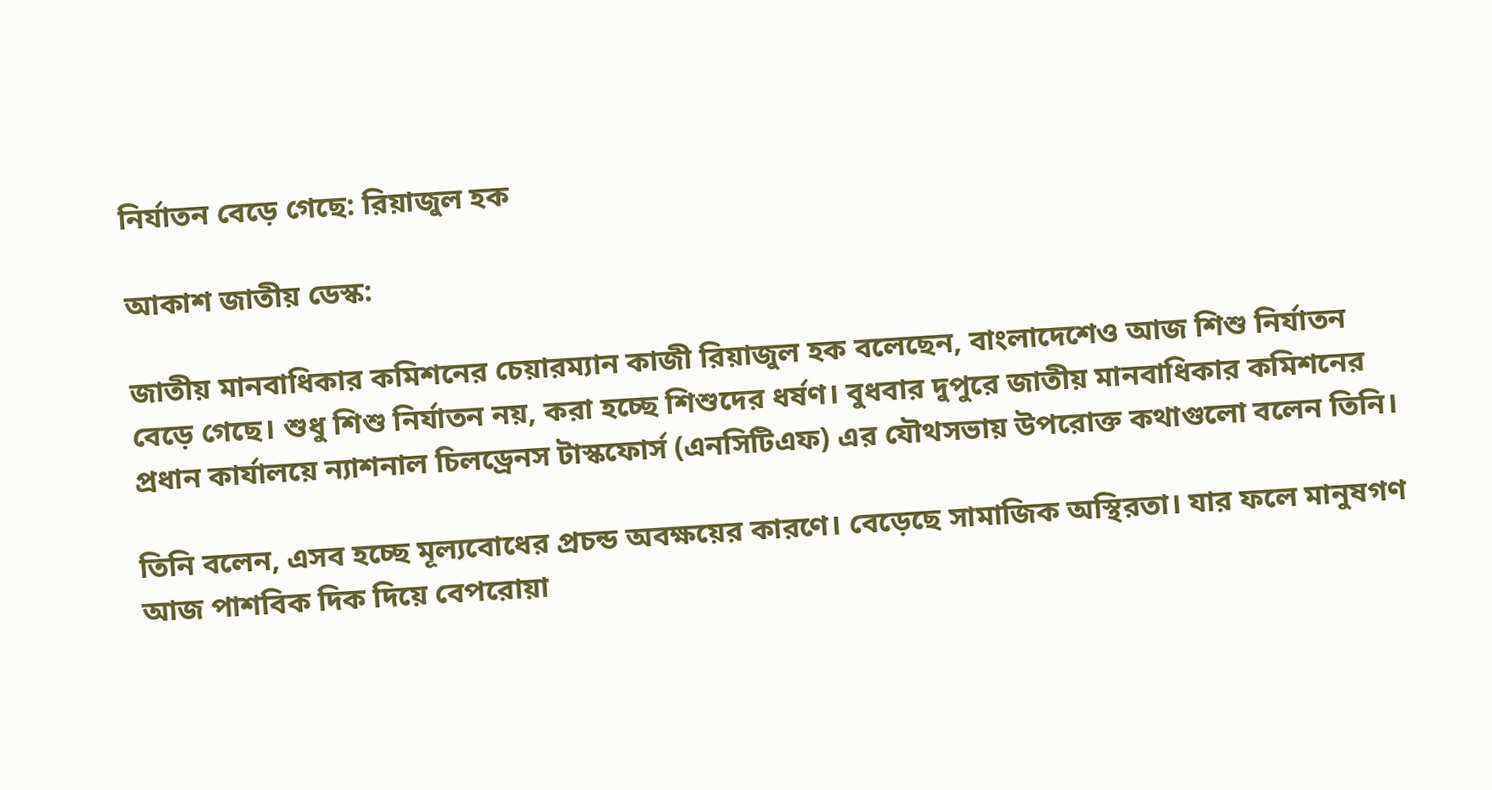নির্যাতন বেড়ে গেছে: রিয়াজুল হক

আকাশ জাতীয় ডেস্ক:

জাতীয় মানবাধিকার কমিশনের চেয়ারম্যান কাজী রিয়াজুল হক বলেছেন, বাংলাদেশেও আজ শিশু নির্যাতন বেড়ে গেছে। শুধু শিশু নির্যাতন নয়, করা হচ্ছে শিশুদের ধর্ষণ। বুধবার দুপুরে জাতীয় মানবাধিকার কমিশনের প্রধান কার্যালয়ে ন্যাশনাল চিলড্রেনস টাস্কফোর্স (এনসিটিএফ) এর যৌথসভায় উপরোক্ত কথাগুলো বলেন তিনি।

তিনি বলেন, এসব হচ্ছে মূল্যবোধের প্রচন্ড অবক্ষয়ের কারণে। বেড়েছে সামাজিক অস্থিরতা। যার ফলে মানুষগণ আজ পাশবিক দিক দিয়ে বেপরোয়া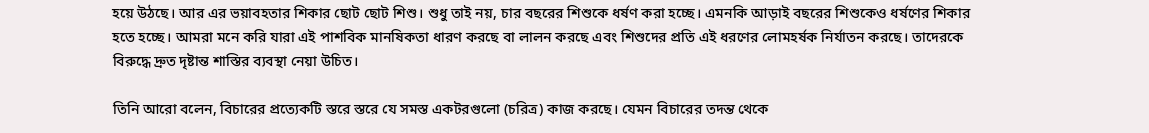হয়ে উঠছে। আর এর ভয়াবহতার শিকার ছোট ছোট শিশু। শুধু তাই নয়, চার বছরের শিশুকে ধর্ষণ করা হচ্ছে। এমনকি আড়াই বছরের শিশুকেও ধর্ষণের শিকার হতে হচ্ছে। আমরা মনে করি যারা এই পাশবিক মানষিকতা ধারণ করছে বা লালন করছে এবং শিশুদের প্রতি এই ধরণের লোমহর্ষক নির্যাতন করছে। তাদেরকে বিরুদ্ধে দ্রুত দৃষ্টান্ত শাস্তির ব্যবস্থা নেয়া উচিত।

তিনি আরো বলেন, বিচারের প্রত্যেকটি স্তরে স্তরে যে সমস্ত একটরগুলো (চরিত্র) কাজ করছে। যেমন বিচারের তদন্ত থেকে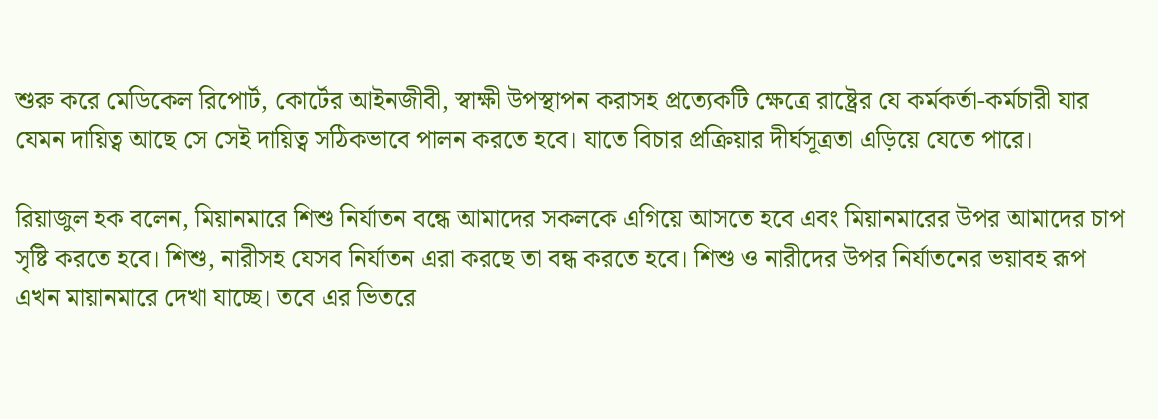শুরু করে মেডিকেল রিপোর্ট, কোর্টের আইনজীবী, স্বাক্ষী উপস্থাপন করাসহ প্রত্যেকটি ক্ষেত্রে রাষ্ট্রের যে কর্মকর্তা-কর্মচারী যার যেমন দায়িত্ব আছে সে সেই দায়িত্ব সঠিকভাবে পালন করতে হবে। যাতে বিচার প্রক্রিয়ার দীর্ঘসূত্রতা এড়িয়ে যেতে পারে।

রিয়াজুল হক বলেন, মিয়ানমারে শিশু নির্যাতন বন্ধে আমাদের সকলকে এগিয়ে আসতে হবে এবং মিয়ানমারের উপর আমাদের চাপ সৃষ্টি করতে হবে। শিশু, নারীসহ যেসব নির্যাতন এরা করছে তা বন্ধ করতে হবে। শিশু ও নারীদের উপর নির্যাতনের ভয়াবহ রূপ এখন মায়ানমারে দেখা যাচ্ছে। তবে এর ভিতরে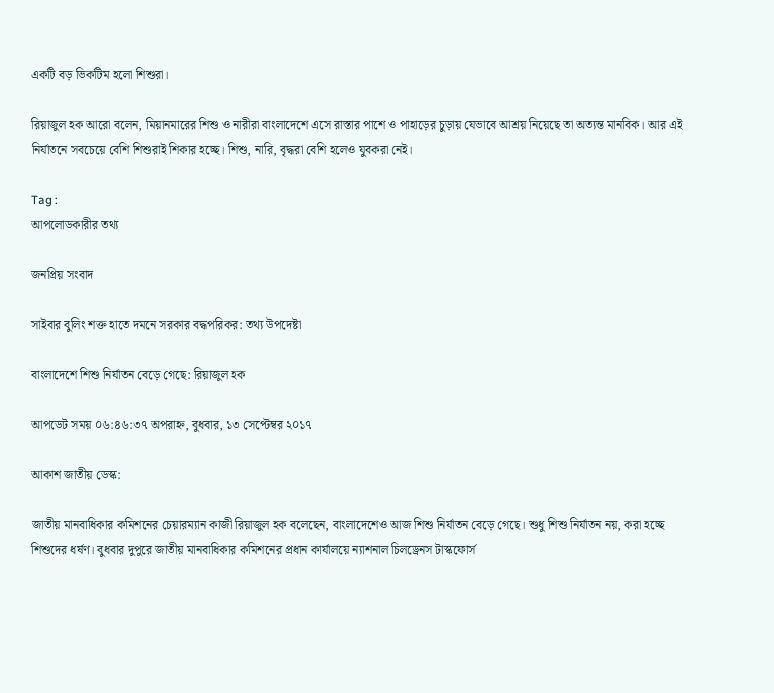একটি বড় ভিকটিম হলো শিশুরা।

রিয়াজুল হক আরো বলেন, মিয়ানমারের শিশু ও নারীরা বাংলাদেশে এসে রাস্তার পাশে ও পাহাড়ের চুড়ায় যেভাবে আশ্রয় নিয়েছে তা অত্যন্ত মানবিক। আর এই নির্যাতনে সবচেয়ে বেশি শিশুরাই শিকার হচ্ছে। শিশু, নারি, বৃদ্ধরা বেশি হলেও যুবকরা নেই।

Tag :
আপলোডকারীর তথ্য

জনপ্রিয় সংবাদ

সাইবার বুলিং শক্ত হাতে দমনে সরকার বদ্ধপরিকর: তথ্য উপদেষ্টা

বাংলাদেশে শিশু নির্যাতন বেড়ে গেছে: রিয়াজুল হক

আপডেট সময় ০৬:৪৬:৩৭ অপরাহ্ন, বুধবার, ১৩ সেপ্টেম্বর ২০১৭

আকাশ জাতীয় ডেস্ক:

জাতীয় মানবাধিকার কমিশনের চেয়ারম্যান কাজী রিয়াজুল হক বলেছেন, বাংলাদেশেও আজ শিশু নির্যাতন বেড়ে গেছে। শুধু শিশু নির্যাতন নয়, করা হচ্ছে শিশুদের ধর্ষণ। বুধবার দুপুরে জাতীয় মানবাধিকার কমিশনের প্রধান কার্যালয়ে ন্যাশনাল চিলড্রেনস টাস্কফোর্স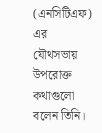(এনসিটিএফ) এর যৌথসভায় উপরোক্ত কথাগুলো বলেন তিনি।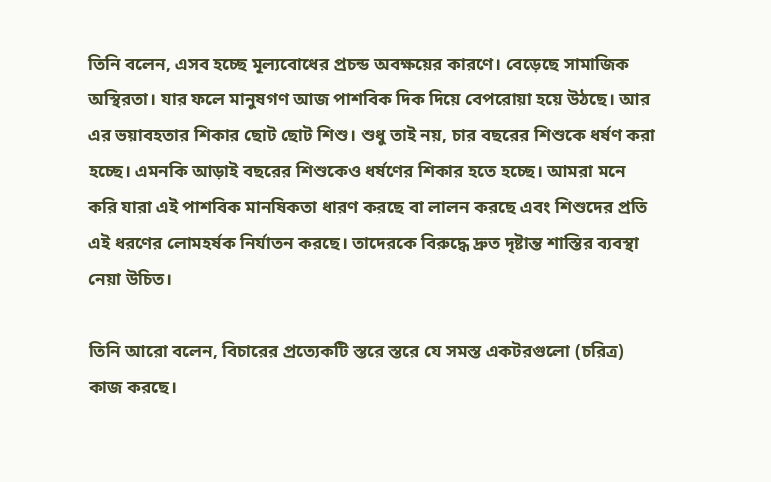তিনি বলেন, এসব হচ্ছে মূল্যবোধের প্রচন্ড অবক্ষয়ের কারণে। বেড়েছে সামাজিক অস্থিরতা। যার ফলে মানুষগণ আজ পাশবিক দিক দিয়ে বেপরোয়া হয়ে উঠছে। আর এর ভয়াবহতার শিকার ছোট ছোট শিশু। শুধু তাই নয়, চার বছরের শিশুকে ধর্ষণ করা হচ্ছে। এমনকি আড়াই বছরের শিশুকেও ধর্ষণের শিকার হতে হচ্ছে। আমরা মনে করি যারা এই পাশবিক মানষিকতা ধারণ করছে বা লালন করছে এবং শিশুদের প্রতি এই ধরণের লোমহর্ষক নির্যাতন করছে। তাদেরকে বিরুদ্ধে দ্রুত দৃষ্টান্ত শাস্তির ব্যবস্থা নেয়া উচিত।

তিনি আরো বলেন, বিচারের প্রত্যেকটি স্তরে স্তরে যে সমস্ত একটরগুলো (চরিত্র) কাজ করছে।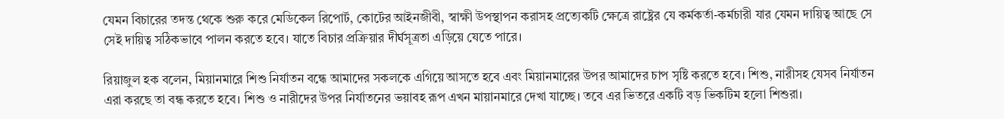যেমন বিচারের তদন্ত থেকে শুরু করে মেডিকেল রিপোর্ট, কোর্টের আইনজীবী, স্বাক্ষী উপস্থাপন করাসহ প্রত্যেকটি ক্ষেত্রে রাষ্ট্রের যে কর্মকর্তা-কর্মচারী যার যেমন দায়িত্ব আছে সে সেই দায়িত্ব সঠিকভাবে পালন করতে হবে। যাতে বিচার প্রক্রিয়ার দীর্ঘসূত্রতা এড়িয়ে যেতে পারে।

রিয়াজুল হক বলেন, মিয়ানমারে শিশু নির্যাতন বন্ধে আমাদের সকলকে এগিয়ে আসতে হবে এবং মিয়ানমারের উপর আমাদের চাপ সৃষ্টি করতে হবে। শিশু, নারীসহ যেসব নির্যাতন এরা করছে তা বন্ধ করতে হবে। শিশু ও নারীদের উপর নির্যাতনের ভয়াবহ রূপ এখন মায়ানমারে দেখা যাচ্ছে। তবে এর ভিতরে একটি বড় ভিকটিম হলো শিশুরা।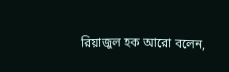রিয়াজুল হক আরো বলেন,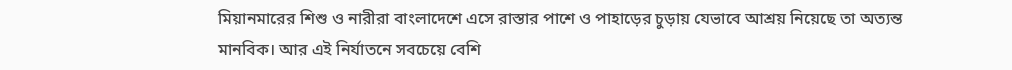মিয়ানমারের শিশু ও নারীরা বাংলাদেশে এসে রাস্তার পাশে ও পাহাড়ের চুড়ায় যেভাবে আশ্রয় নিয়েছে তা অত্যন্ত মানবিক। আর এই নির্যাতনে সবচেয়ে বেশি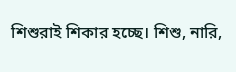শিশুরাই শিকার হচ্ছে। শিশু, নারি,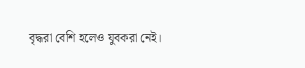বৃদ্ধরা বেশি হলেও যুবকরা নেই।